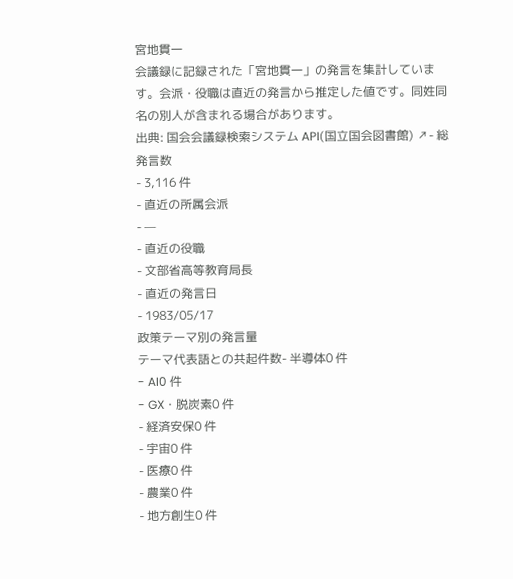宮地貫一
会議録に記録された「宮地貫一」の発言を集計しています。会派・役職は直近の発言から推定した値です。同姓同名の別人が含まれる場合があります。
出典: 国会会議録検索システム API(国立国会図書館) ↗- 総発言数
- 3,116 件
- 直近の所属会派
- —
- 直近の役職
- 文部省高等教育局長
- 直近の発言日
- 1983/05/17
政策テーマ別の発言量
テーマ代表語との共起件数- 半導体0 件
- AI0 件
- GX・脱炭素0 件
- 経済安保0 件
- 宇宙0 件
- 医療0 件
- 農業0 件
- 地方創生0 件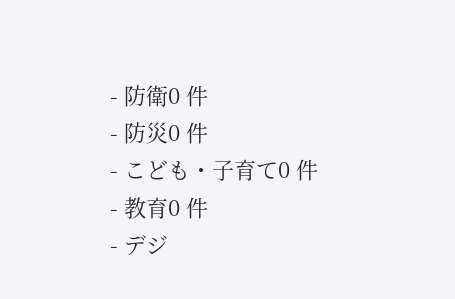- 防衛0 件
- 防災0 件
- こども・子育て0 件
- 教育0 件
- デジ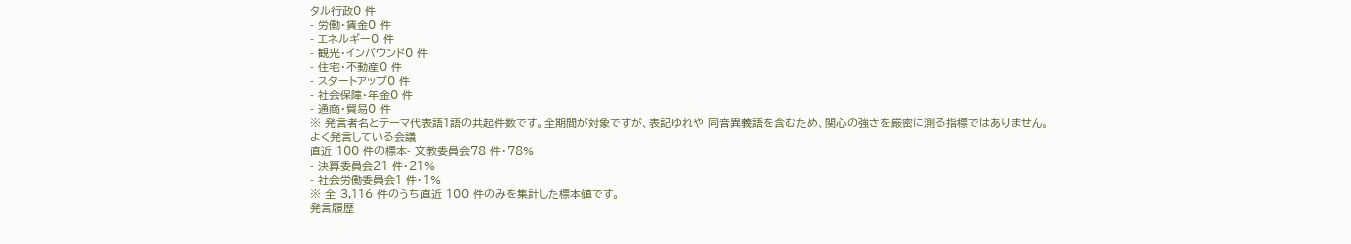タル行政0 件
- 労働・賃金0 件
- エネルギー0 件
- 観光・インバウンド0 件
- 住宅・不動産0 件
- スタートアップ0 件
- 社会保障・年金0 件
- 通商・貿易0 件
※ 発言者名とテーマ代表語1語の共起件数です。全期間が対象ですが、表記ゆれや 同音異義語を含むため、関心の強さを厳密に測る指標ではありません。
よく発言している会議
直近 100 件の標本- 文教委員会78 件・78%
- 決算委員会21 件・21%
- 社会労働委員会1 件・1%
※ 全 3,116 件のうち直近 100 件のみを集計した標本値です。
発言履歴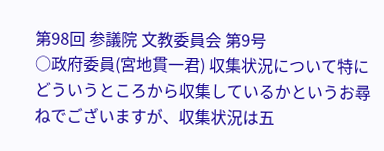第98回 参議院 文教委員会 第9号
○政府委員(宮地貫一君) 収集状況について特にどういうところから収集しているかというお尋ねでございますが、収集状況は五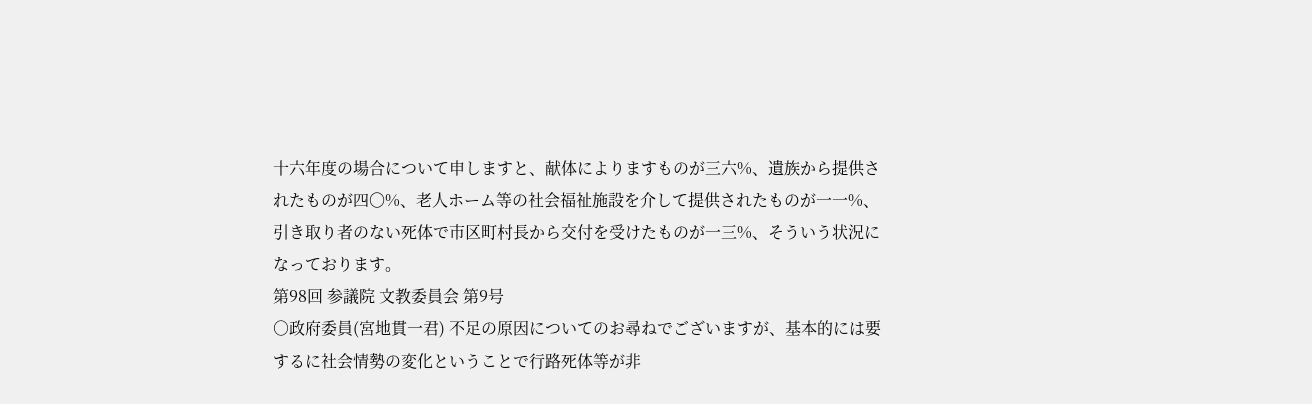十六年度の場合について申しますと、献体によりますものが三六%、遺族から提供されたものが四〇%、老人ホーム等の社会福祉施設を介して提供されたものが一一%、引き取り者のない死体で市区町村長から交付を受けたものが一三%、そういう状況になっております。
第98回 参議院 文教委員会 第9号
○政府委員(宮地貫一君) 不足の原因についてのお尋ねでございますが、基本的には要するに社会情勢の変化ということで行路死体等が非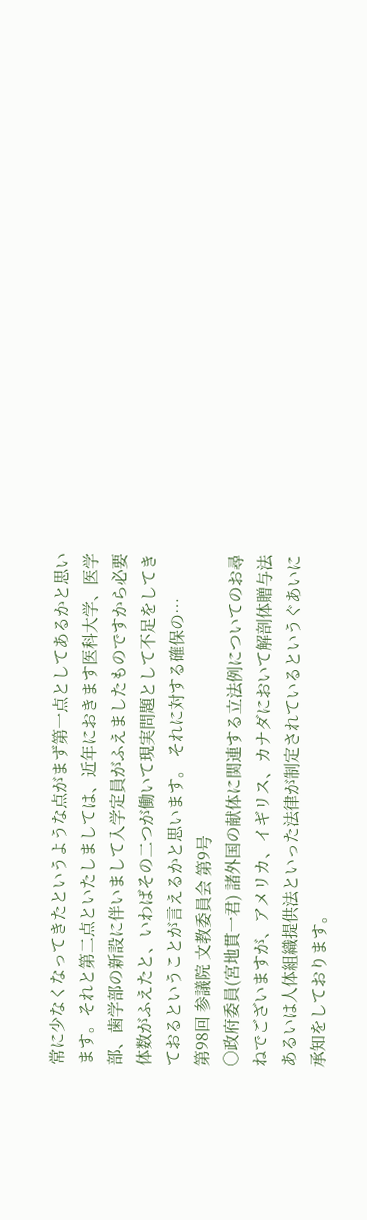常に少なくなってきたというような点がまず第一点としてあるかと思います。それと第二点といたしましては、近年におきます医科大学、医学部、歯学部の新設に伴いまして入学定員がふえましたものですから必要体数がふえたと、いわばその二つが働いて現実問題として不足をしてきておるということが言えるかと思います。 それに対する確保の…
第98回 参議院 文教委員会 第9号
○政府委員(宮地貫一君) 諸外国の献体に関連する立法例についてのお尋ねでございますが、アメリカ、イギリス、カナダにおいて解剖体贈与法あるいは人体組織提供法といった法律が制定されているというぐあいに承知をしております。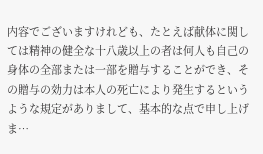内容でございますけれども、たとえば献体に関しては精神の健全な十八歳以上の者は何人も自己の身体の全部または一部を贈与することができ、その贈与の効力は本人の死亡により発生するというような規定がありまして、基本的な点で申し上げま…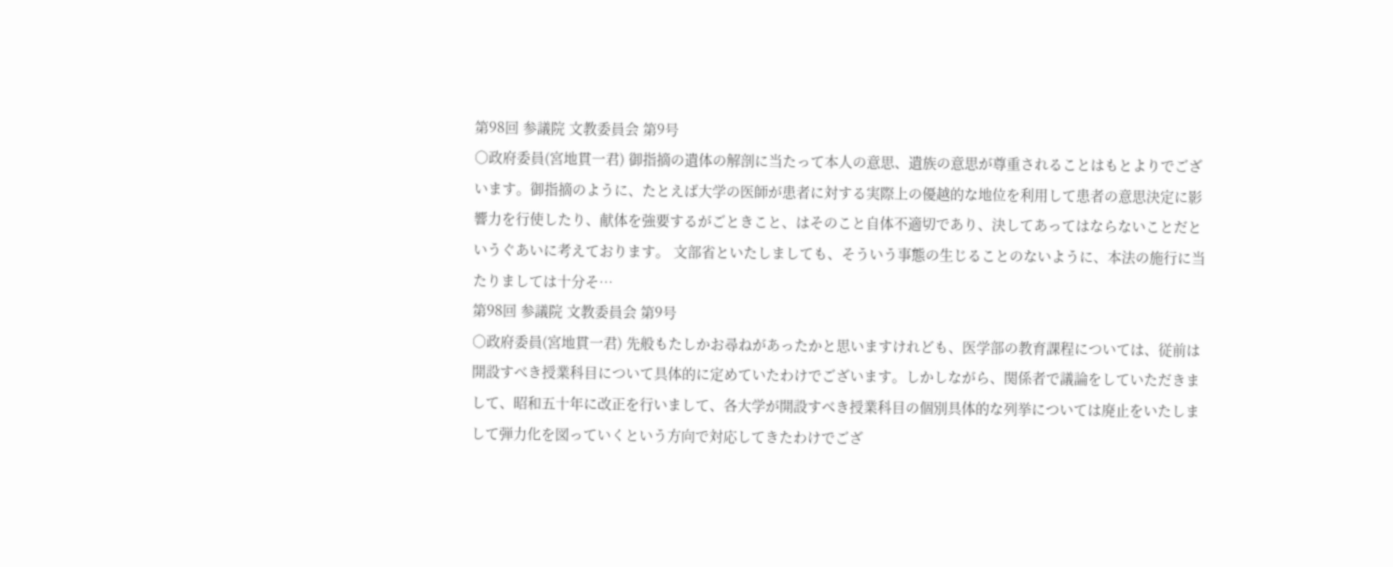第98回 参議院 文教委員会 第9号
○政府委員(宮地貫一君) 御指摘の遺体の解剖に当たって本人の意思、遺族の意思が尊重されることはもとよりでございます。御指摘のように、たとえば大学の医師が患者に対する実際上の優越的な地位を利用して患者の意思決定に影響力を行使したり、献体を強要するがごときこと、はそのこと自体不適切であり、決してあってはならないことだというぐあいに考えております。 文部省といたしましても、そういう事態の生じることのないように、本法の施行に当たりましては十分そ…
第98回 参議院 文教委員会 第9号
○政府委員(宮地貫一君) 先般もたしかお尋ねがあったかと思いますけれども、医学部の教育課程については、従前は開設すべき授業科目について具体的に定めていたわけでございます。しかしながら、関係者で議論をしていただきまして、昭和五十年に改正を行いまして、各大学が開設すべき授業科目の個別具体的な列挙については廃止をいたしまして弾力化を図っていくという方向で対応してきたわけでござ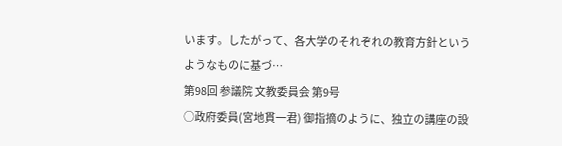います。したがって、各大学のそれぞれの教育方針というようなものに基づ…
第98回 参議院 文教委員会 第9号
○政府委員(宮地貫一君) 御指摘のように、独立の講座の設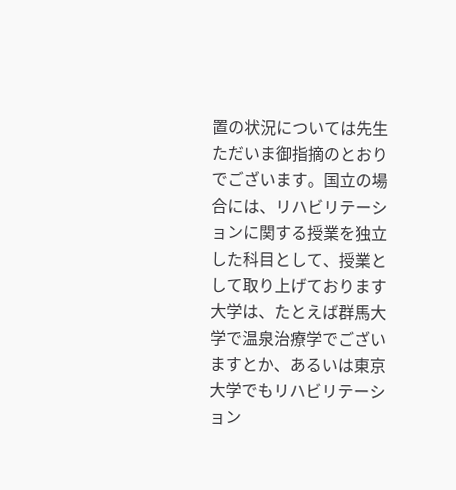置の状況については先生ただいま御指摘のとおりでございます。国立の場合には、リハビリテーションに関する授業を独立した科目として、授業として取り上げております大学は、たとえば群馬大学で温泉治療学でございますとか、あるいは東京大学でもリハビリテーション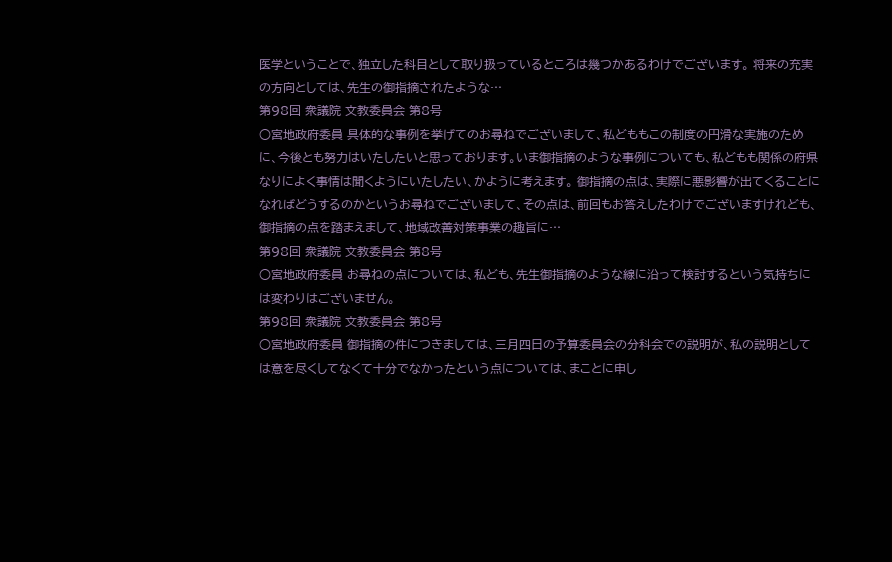医学ということで、独立した科目として取り扱っているところは幾つかあるわけでございます。 将来の充実の方向としては、先生の御指摘されたような…
第98回 衆議院 文教委員会 第8号
○宮地政府委員 具体的な事例を挙げてのお尋ねでございまして、私どももこの制度の円滑な実施のために、今後とも努力はいたしたいと思っております。いま御指摘のような事例についても、私どもも関係の府県なりによく事情は聞くようにいたしたい、かように考えます。 御指摘の点は、実際に悪影響が出てくることになればどうするのかというお尋ねでございまして、その点は、前回もお答えしたわけでございますけれども、御指摘の点を踏まえまして、地域改善対策事業の趣旨に…
第98回 衆議院 文教委員会 第8号
○宮地政府委員 お尋ねの点については、私ども、先生御指摘のような線に沿って検討するという気持ちには変わりはございません。
第98回 衆議院 文教委員会 第8号
○宮地政府委員 御指摘の件につきましては、三月四日の予算委員会の分科会での説明が、私の説明としては意を尽くしてなくて十分でなかったという点については、まことに申し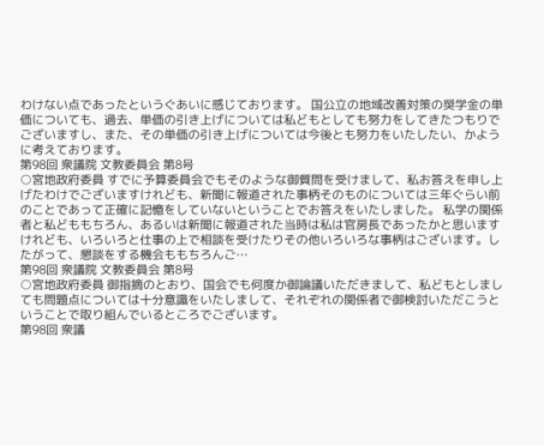わけない点であったというぐあいに感じております。 国公立の地域改善対策の奨学金の単価についても、過去、単価の引き上げについては私どもとしても努力をしてきたつもりでございますし、また、その単価の引き上げについては今後とも努力をいたしたい、かように考えております。
第98回 衆議院 文教委員会 第8号
○宮地政府委員 すでに予算委員会でもそのような御質問を受けまして、私お答えを申し上げたわけでございますけれども、新聞に報道された事柄そのものについては三年ぐらい前のことであって正確に記憶をしていないということでお答えをいたしました。 私学の関係者と私どももちろん、あるいは新聞に報道された当時は私は官房長であったかと思いますけれども、いろいろと仕事の上で相談を受けたりその他いろいろな事柄はございます。したがって、懇談をする機会ももちろんご…
第98回 衆議院 文教委員会 第8号
○宮地政府委員 御指摘のとおり、国会でも何度か御論議いただきまして、私どもとしましても問題点については十分意識をいたしまして、それぞれの関係者で御検討いただこうということで取り組んでいるところでございます。
第98回 衆議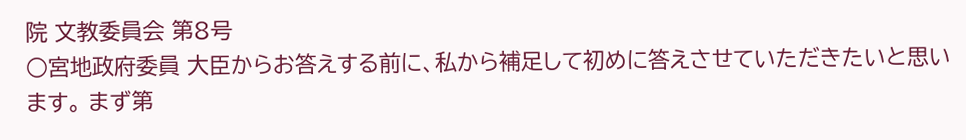院 文教委員会 第8号
○宮地政府委員 大臣からお答えする前に、私から補足して初めに答えさせていただきたいと思います。 まず第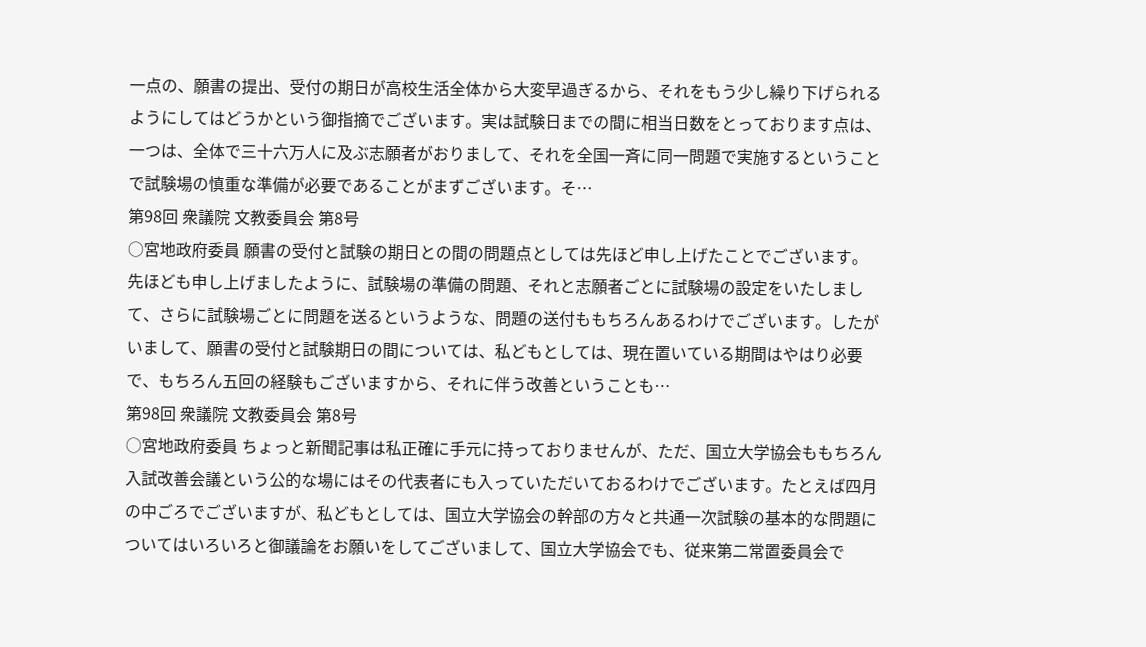一点の、願書の提出、受付の期日が高校生活全体から大変早過ぎるから、それをもう少し繰り下げられるようにしてはどうかという御指摘でございます。実は試験日までの間に相当日数をとっております点は、一つは、全体で三十六万人に及ぶ志願者がおりまして、それを全国一斉に同一問題で実施するということで試験場の慎重な準備が必要であることがまずございます。そ…
第98回 衆議院 文教委員会 第8号
○宮地政府委員 願書の受付と試験の期日との間の問題点としては先ほど申し上げたことでございます。 先ほども申し上げましたように、試験場の準備の問題、それと志願者ごとに試験場の設定をいたしまして、さらに試験場ごとに問題を送るというような、問題の送付ももちろんあるわけでございます。したがいまして、願書の受付と試験期日の間については、私どもとしては、現在置いている期間はやはり必要で、もちろん五回の経験もございますから、それに伴う改善ということも…
第98回 衆議院 文教委員会 第8号
○宮地政府委員 ちょっと新聞記事は私正確に手元に持っておりませんが、ただ、国立大学協会ももちろん入試改善会議という公的な場にはその代表者にも入っていただいておるわけでございます。たとえば四月の中ごろでございますが、私どもとしては、国立大学協会の幹部の方々と共通一次試験の基本的な問題についてはいろいろと御議論をお願いをしてございまして、国立大学協会でも、従来第二常置委員会で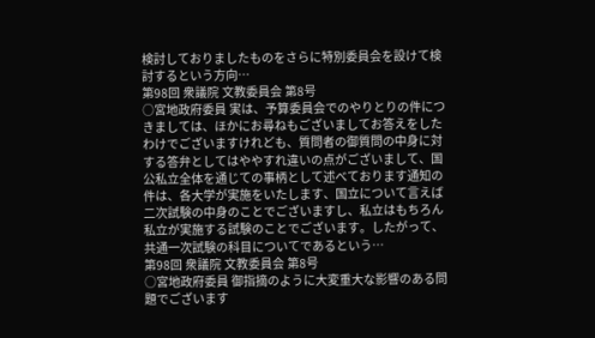検討しておりましたものをさらに特別委員会を設けて検討するという方向…
第98回 衆議院 文教委員会 第8号
○宮地政府委員 実は、予算委員会でのやりとりの件につきましては、ほかにお尋ねもございましてお答えをしたわけでございますけれども、質問者の御質問の中身に対する答弁としてはややすれ違いの点がございまして、国公私立全体を通じての事柄として述べております通知の件は、各大学が実施をいたします、国立について言えば二次試験の中身のことでございますし、私立はもちろん私立が実施する試験のことでございます。したがって、共通一次試験の科目についてであるという…
第98回 衆議院 文教委員会 第8号
○宮地政府委員 御指摘のように大変重大な影響のある問題でございます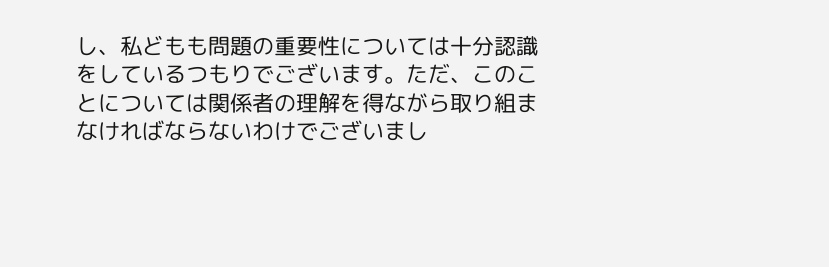し、私どもも問題の重要性については十分認識をしているつもりでございます。ただ、このことについては関係者の理解を得ながら取り組まなければならないわけでございまし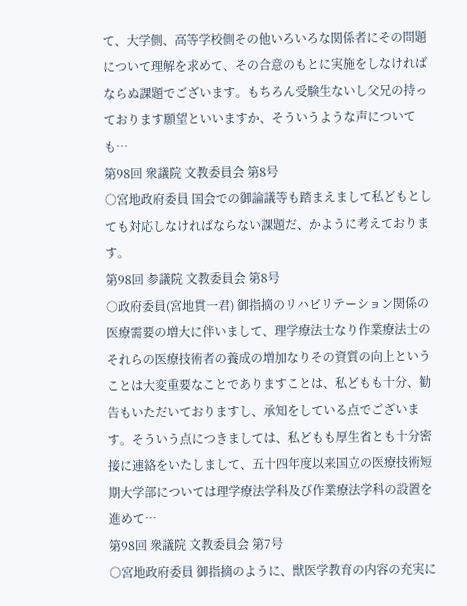て、大学側、高等学校側その他いろいろな関係者にその問題について理解を求めて、その合意のもとに実施をしなければならぬ課題でございます。もちろん受験生ないし父兄の持っております願望といいますか、そういうような声についても…
第98回 衆議院 文教委員会 第8号
○宮地政府委員 国会での御論議等も踏まえまして私どもとしても対応しなければならない課題だ、かように考えております。
第98回 参議院 文教委員会 第8号
○政府委員(宮地貫一君) 御指摘のリハビリテーション関係の医療需要の増大に伴いまして、理学療法士なり作業療法士のそれらの医療技術者の養成の増加なりその資質の向上ということは大変重要なことでありますことは、私どもも十分、勧告もいただいておりますし、承知をしている点でございます。そういう点につきましては、私どもも厚生省とも十分密接に連絡をいたしまして、五十四年度以来国立の医療技術短期大学部については理学療法学科及び作業療法学科の設置を進めて…
第98回 衆議院 文教委員会 第7号
○宮地政府委員 御指摘のように、獣医学教育の内容の充実に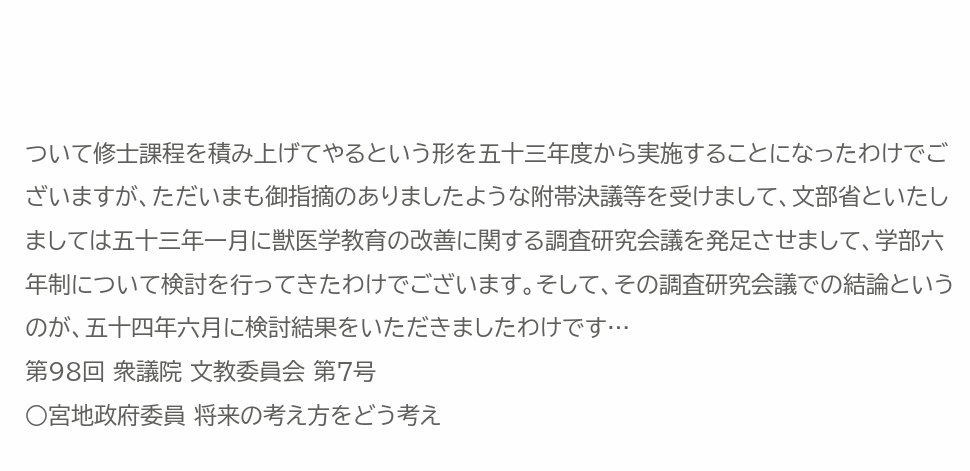ついて修士課程を積み上げてやるという形を五十三年度から実施することになったわけでございますが、ただいまも御指摘のありましたような附帯決議等を受けまして、文部省といたしましては五十三年一月に獣医学教育の改善に関する調査研究会議を発足させまして、学部六年制について検討を行ってきたわけでございます。そして、その調査研究会議での結論というのが、五十四年六月に検討結果をいただきましたわけです…
第98回 衆議院 文教委員会 第7号
○宮地政府委員 将来の考え方をどう考え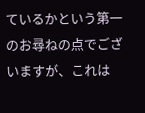ているかという第一のお尋ねの点でございますが、これは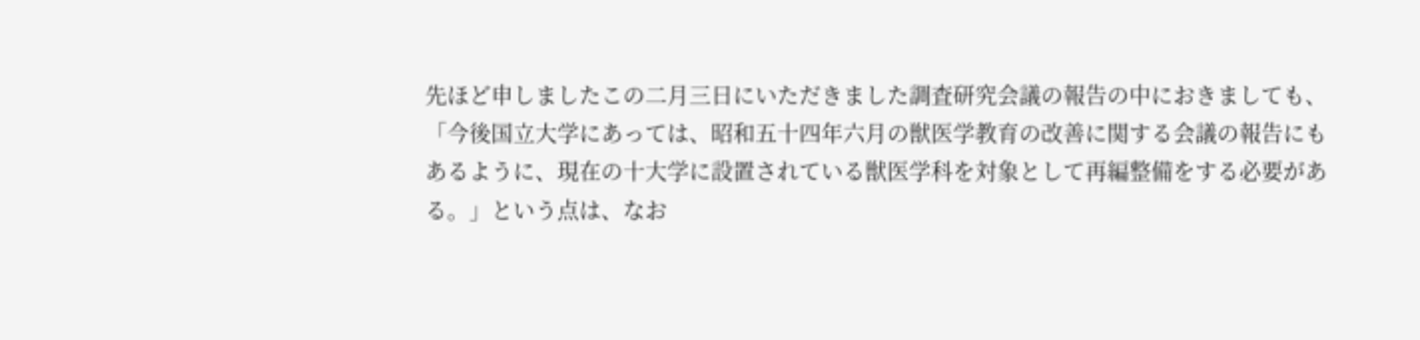先ほど申しましたこの二月三日にいただきました調査研究会議の報告の中におきましても、「今後国立大学にあっては、昭和五十四年六月の獣医学教育の改善に関する会議の報告にもあるように、現在の十大学に設置されている獣医学科を対象として再編整備をする必要がある。」という点は、なお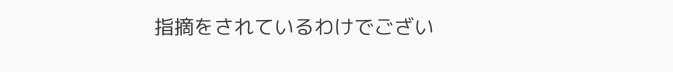指摘をされているわけでござい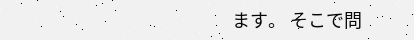ます。 そこで問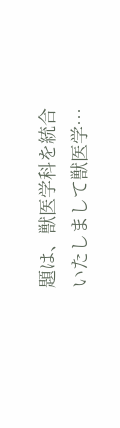題は、獣医学科を統合いたしまして獣医学…